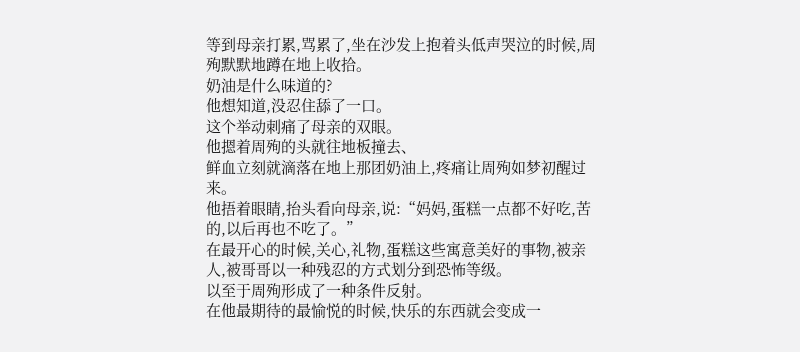等到母亲打累,骂累了,坐在沙发上抱着头低声哭泣的时候,周殉默默地蹲在地上收拾。
奶油是什么味道的?
他想知道,没忍住舔了一口。
这个举动刺痛了母亲的双眼。
他摁着周殉的头就往地板撞去、
鲜血立刻就滴落在地上那团奶油上,疼痛让周殉如梦初醒过来。
他捂着眼睛,抬头看向母亲,说:“妈妈,蛋糕一点都不好吃,苦的,以后再也不吃了。”
在最开心的时候,关心,礼物,蛋糕这些寓意美好的事物,被亲人,被哥哥以一种残忍的方式划分到恐怖等级。
以至于周殉形成了一种条件反射。
在他最期待的最愉悦的时候,快乐的东西就会变成一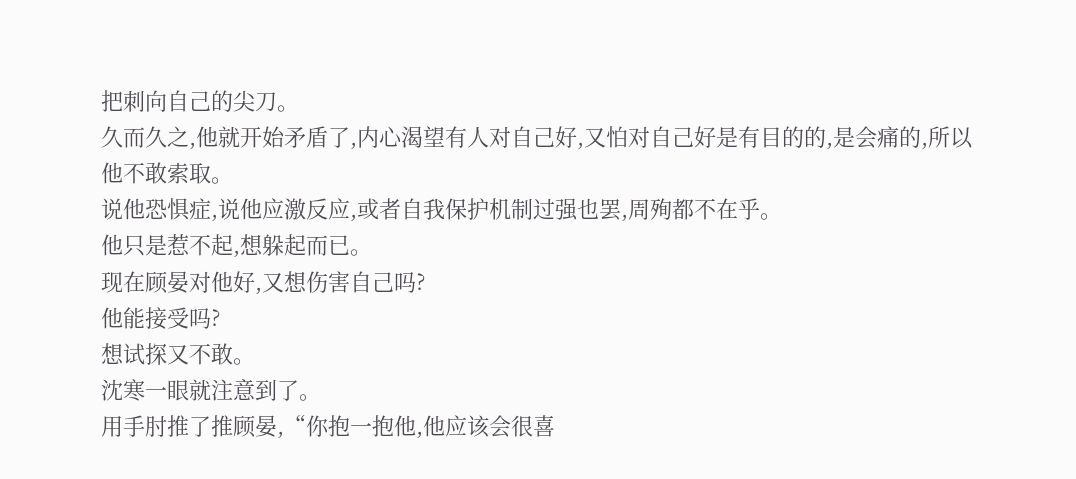把刺向自己的尖刀。
久而久之,他就开始矛盾了,内心渴望有人对自己好,又怕对自己好是有目的的,是会痛的,所以他不敢索取。
说他恐惧症,说他应激反应,或者自我保护机制过强也罢,周殉都不在乎。
他只是惹不起,想躲起而已。
现在顾晏对他好,又想伤害自己吗?
他能接受吗?
想试探又不敢。
沈寒一眼就注意到了。
用手肘推了推顾晏,“你抱一抱他,他应该会很喜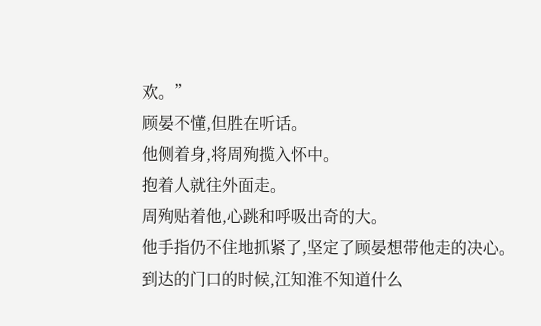欢。”
顾晏不懂,但胜在听话。
他侧着身,将周殉揽入怀中。
抱着人就往外面走。
周殉贴着他,心跳和呼吸出奇的大。
他手指仍不住地抓紧了,坚定了顾晏想带他走的决心。
到达的门口的时候,江知淮不知道什么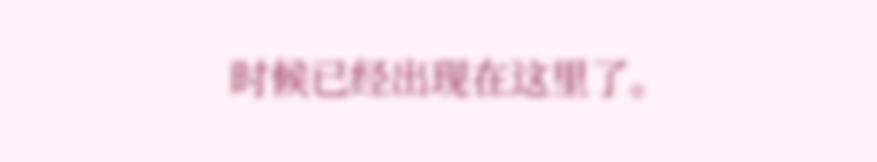时候已经出现在这里了。